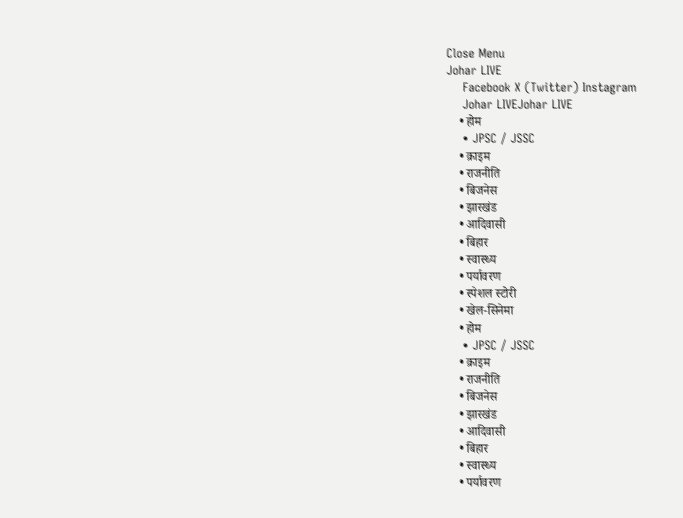Close Menu
Johar LIVE
    Facebook X (Twitter) Instagram
    Johar LIVEJohar LIVE
    • होम
    • JPSC / JSSC
    • क्राइम
    • राजनीति
    • बिजनेस
    • झारखंड
    • आदिवासी
    • बिहार
    • स्वास्थ्य
    • पर्यावरण
    • स्पेशल स्टोरी
    • खेल-सिनेमा
    • होम
    • JPSC / JSSC
    • क्राइम
    • राजनीति
    • बिजनेस
    • झारखंड
    • आदिवासी
    • बिहार
    • स्वास्थ्य
    • पर्यावरण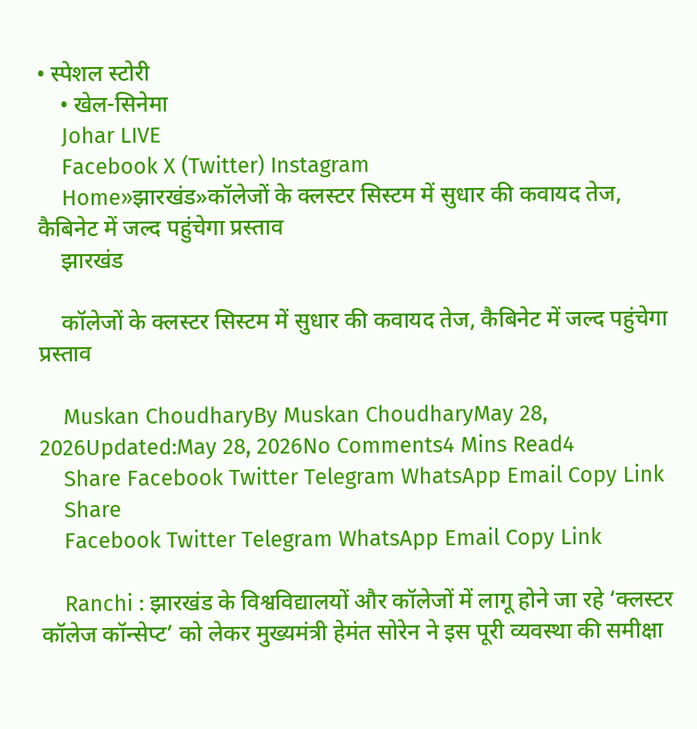• स्पेशल स्टोरी
    • खेल-सिनेमा
    Johar LIVE
    Facebook X (Twitter) Instagram
    Home»झारखंड»कॉलेजों के क्लस्टर सिस्टम में सुधार की कवायद तेज, कैबिनेट में जल्द पहुंचेगा प्रस्ताव
    झारखंड

    कॉलेजों के क्लस्टर सिस्टम में सुधार की कवायद तेज, कैबिनेट में जल्द पहुंचेगा प्रस्ताव

    Muskan ChoudharyBy Muskan ChoudharyMay 28, 2026Updated:May 28, 2026No Comments4 Mins Read4
    Share Facebook Twitter Telegram WhatsApp Email Copy Link
    Share
    Facebook Twitter Telegram WhatsApp Email Copy Link

    Ranchi : झारखंड के विश्वविद्यालयों और कॉलेजों में लागू होने जा रहे ‘क्लस्टर कॉलेज कॉन्सेप्ट’ को लेकर मुख्यमंत्री हेमंत सोरेन ने इस पूरी व्यवस्था की समीक्षा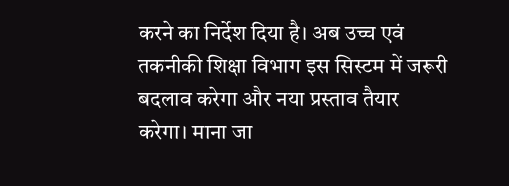करने का निर्देश दिया है। अब उच्च एवं तकनीकी शिक्षा विभाग इस सिस्टम में जरूरी बदलाव करेगा और नया प्रस्ताव तैयार करेगा। माना जा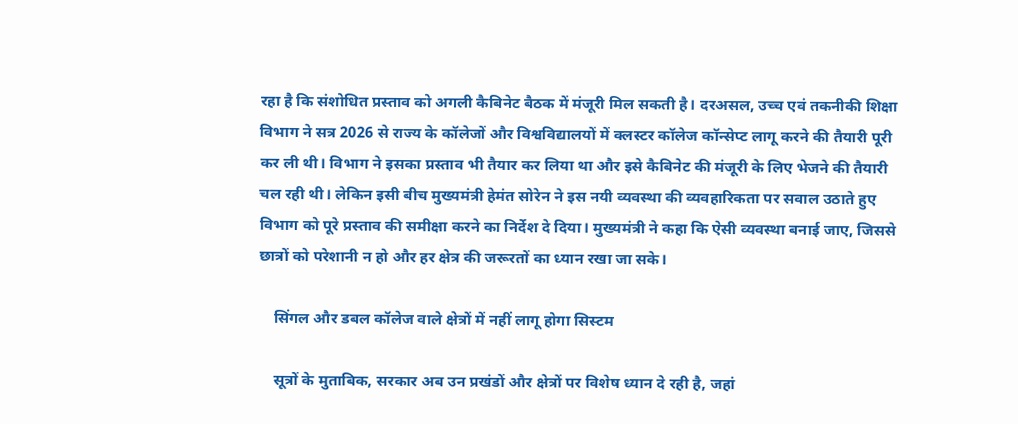रहा है कि संशोधित प्रस्ताव को अगली कैबिनेट बैठक में मंजूरी मिल सकती है। दरअसल, उच्च एवं तकनीकी शिक्षा विभाग ने सत्र 2026 से राज्य के कॉलेजों और विश्वविद्यालयों में क्लस्टर कॉलेज कॉन्सेप्ट लागू करने की तैयारी पूरी कर ली थी। विभाग ने इसका प्रस्ताव भी तैयार कर लिया था और इसे कैबिनेट की मंजूरी के लिए भेजने की तैयारी चल रही थी। लेकिन इसी बीच मुख्यमंत्री हेमंत सोरेन ने इस नयी व्यवस्था की व्यवहारिकता पर सवाल उठाते हुए विभाग को पूरे प्रस्ताव की समीक्षा करने का निर्देश दे दिया। मुख्यमंत्री ने कहा कि ऐसी व्यवस्था बनाई जाए, जिससे छात्रों को परेशानी न हो और हर क्षेत्र की जरूरतों का ध्यान रखा जा सके।

    सिंगल और डबल कॉलेज वाले क्षेत्रों में नहीं लागू होगा सिस्टम

    सूत्रों के मुताबिक, सरकार अब उन प्रखंडों और क्षेत्रों पर विशेष ध्यान दे रही है, जहां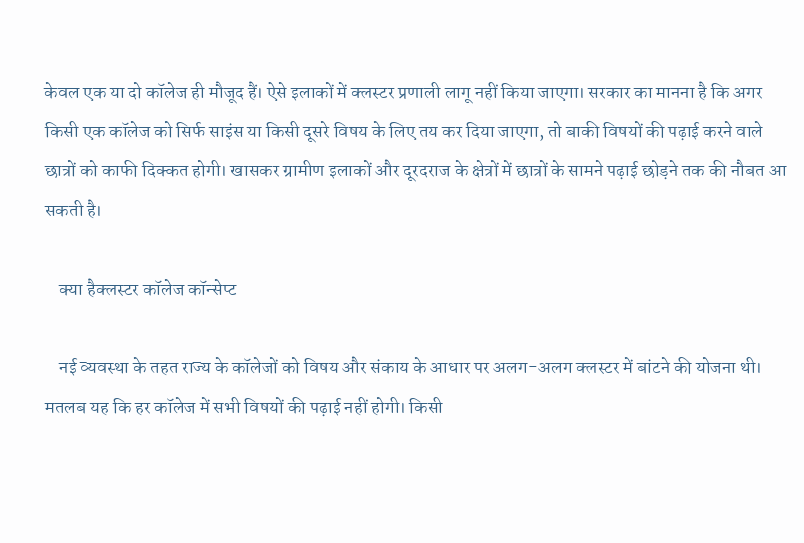केवल एक या दो कॉलेज ही मौजूद हैं। ऐसे इलाकों में क्लस्टर प्रणाली लागू नहीं किया जाएगा। सरकार का मानना है कि अगर किसी एक कॉलेज को सिर्फ साइंस या किसी दूसरे विषय के लिए तय कर दिया जाएगा, तो बाकी विषयों की पढ़ाई करने वाले छात्रों को काफी दिक्कत होगी। खासकर ग्रामीण इलाकों और दूरदराज के क्षेत्रों में छात्रों के सामने पढ़ाई छोड़ने तक की नौबत आ सकती है।

    क्या हैक्लस्टर कॉलेज कॉन्सेप्ट

    नई व्यवस्था के तहत राज्य के कॉलेजों को विषय और संकाय के आधार पर अलग-अलग क्लस्टर में बांटने की योजना थी। मतलब यह कि हर कॉलेज में सभी विषयों की पढ़ाई नहीं होगी। किसी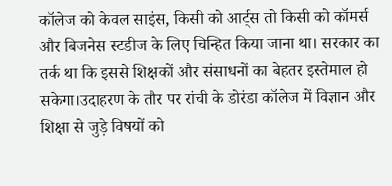कॉलेज को केवल साइंस, किसी को आर्ट्स तो किसी को कॉमर्स और बिजनेस स्टडीज के लिए चिन्हित किया जाना था। सरकार का तर्क था कि इससे शिक्षकों और संसाधनों का बेहतर इस्तेमाल हो सकेगा।उदाहरण के तौर पर रांची के डोरंडा कॉलेज में विज्ञान और शिक्षा से जुड़े विषयों को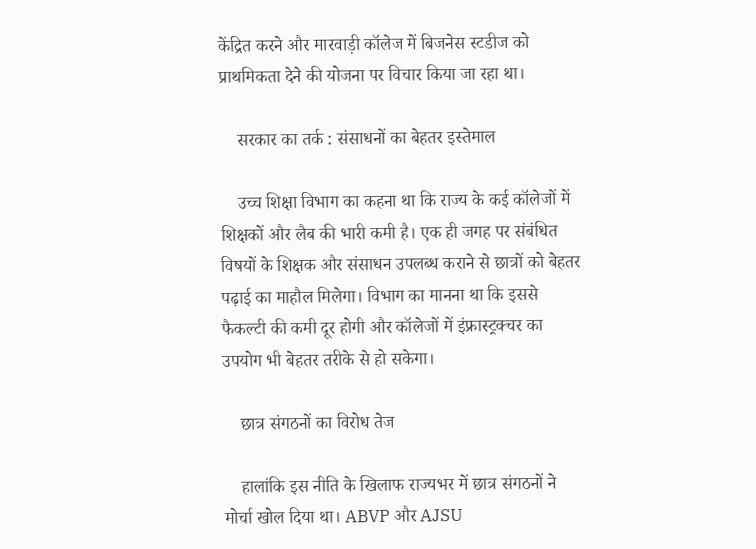केंद्रित करने और मारवाड़ी कॉलेज में बिजनेस स्टडीज को प्राथमिकता देने की योजना पर विचार किया जा रहा था।

    सरकार का तर्क : संसाधनों का बेहतर इस्तेमाल

    उच्च शिक्षा विभाग का कहना था कि राज्य के कई कॉलेजों में शिक्षकों और लैब की भारी कमी है। एक ही जगह पर संबंधित विषयों के शिक्षक और संसाधन उपलब्ध कराने से छात्रों को बेहतर पढ़ाई का माहौल मिलेगा। विभाग का मानना था कि इससे फैकल्टी की कमी दूर होगी और कॉलेजों में इंफ्रास्ट्रक्चर का उपयोग भी बेहतर तरीके से हो सकेगा।

    छात्र संगठनों का विरोध तेज

    हालांकि इस नीति के खिलाफ राज्यभर में छात्र संगठनों ने मोर्चा खोल दिया था। ABVP और AJSU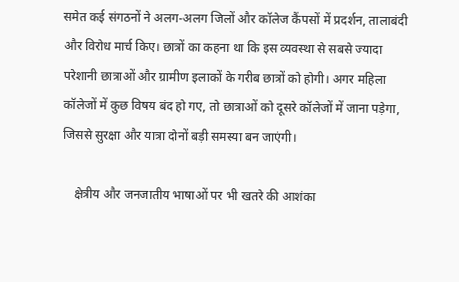समेत कई संगठनों ने अलग-अलग जिलों और कॉलेज कैंपसों में प्रदर्शन, तालाबंदी और विरोध मार्च किए। छात्रों का कहना था कि इस व्यवस्था से सबसे ज्यादा परेशानी छात्राओं और ग्रामीण इलाकों के गरीब छात्रों को होगी। अगर महिला कॉलेजों में कुछ विषय बंद हो गए, तो छात्राओं को दूसरे कॉलेजों में जाना पड़ेगा, जिससे सुरक्षा और यात्रा दोनों बड़ी समस्या बन जाएंगी।

    क्षेत्रीय और जनजातीय भाषाओं पर भी खतरे की आशंका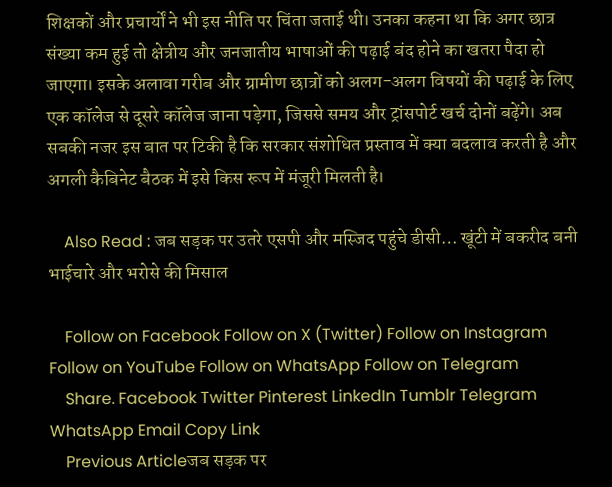शिक्षकों और प्रचार्यों ने भी इस नीति पर चिंता जताई थी। उनका कहना था कि अगर छात्र संख्या कम हुई तो क्षेत्रीय और जनजातीय भाषाओं की पढ़ाई बंद होने का खतरा पैदा हो जाएगा। इसके अलावा गरीब और ग्रामीण छात्रों को अलग-अलग विषयों की पढ़ाई के लिए एक कॉलेज से दूसरे कॉलेज जाना पड़ेगा, जिससे समय और ट्रांसपोर्ट खर्च दोनों बढ़ेंगे। अब सबकी नजर इस बात पर टिकी है कि सरकार संशोधित प्रस्ताव में क्या बदलाव करती है और अगली कैबिनेट बैठक में इसे किस रूप में मंजूरी मिलती है।

    Also Read : जब सड़क पर उतरे एसपी और मस्जिद पहुंचे डीसी… खूंटी में बकरीद बनी भाईचारे और भरोसे की मिसाल

    Follow on Facebook Follow on X (Twitter) Follow on Instagram Follow on YouTube Follow on WhatsApp Follow on Telegram
    Share. Facebook Twitter Pinterest LinkedIn Tumblr Telegram WhatsApp Email Copy Link
    Previous Articleजब सड़क पर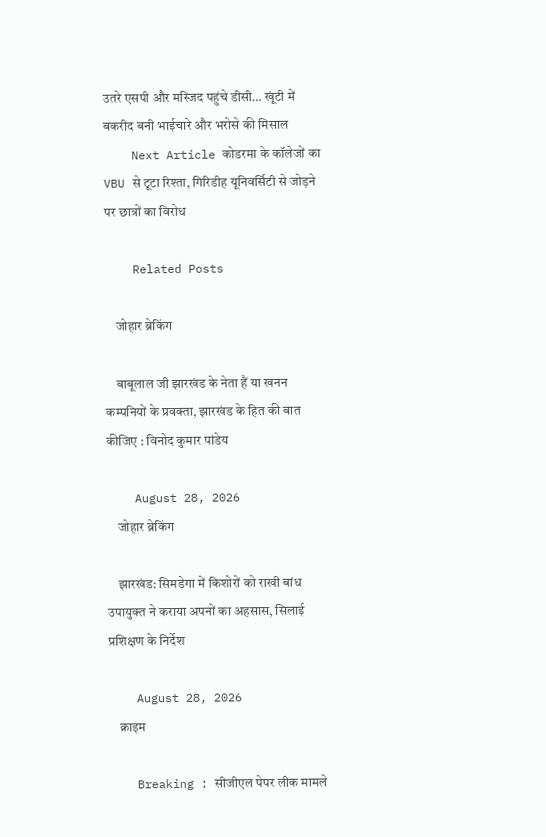उतरे एसपी और मस्जिद पहुंचे डीसी… खूंटी में बकरीद बनी भाईचारे और भरोसे की मिसाल
    Next Article कोडरमा के कॉलेजों का VBU से टूटा रिश्ता, गिरिडीह यूनिवर्सिटी से जोड़ने पर छात्रों का विरोध

    Related Posts

    जोहार ब्रेकिंग

    बाबूलाल जी झारखंड के नेता हैं या खनन कम्पनियों के प्रवक्ता, झारखंड के हित की बात कीजिए : विनोद कुमार पांडेय

    August 28, 2026
    जोहार ब्रेकिंग

    झारखंड: सिमडेगा में किशोरों को राखी बांध उपायुक्त ने कराया अपनों का अहसास, सिलाई प्रशिक्षण के निर्देश

    August 28, 2026
    क्राइम

    Breaking : सीजीएल पेपर लीक मामले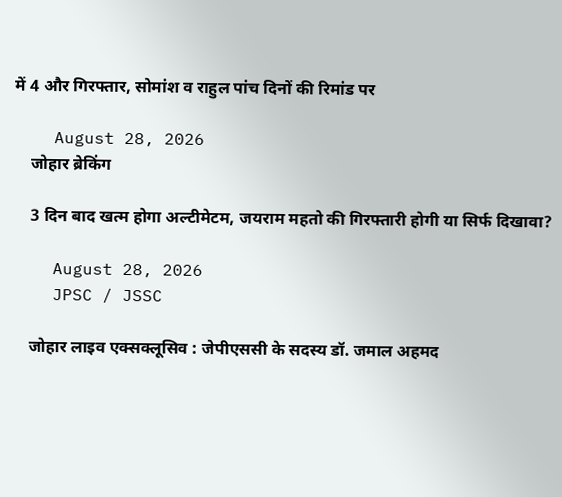में 4 और गिरफ्तार, सोमांश व राहुल पांच दिनों की रिमांड पर

    August 28, 2026
    जोहार ब्रेकिंग

    3 दिन बाद खत्म होगा अल्टीमेटम, जयराम महतो की गिरफ्तारी होगी या सिर्फ दिखावा?

    August 28, 2026
    JPSC / JSSC

    जोहार लाइव एक्सक्लूसिव : जेपीएससी के सदस्य डॉ. जमाल अहमद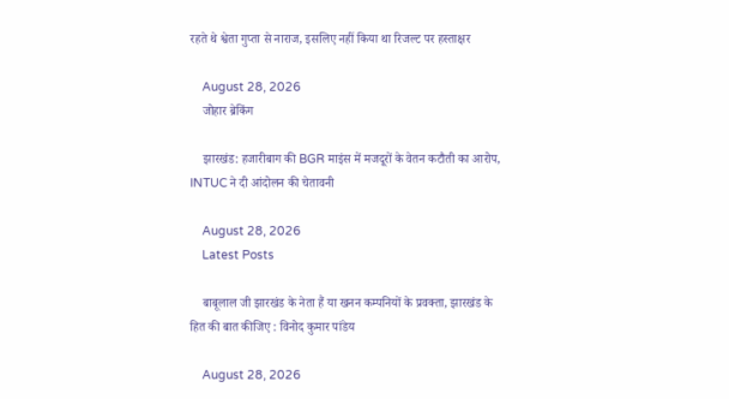रहते थे श्वेता गुप्ता से नाराज, इसलिए नहीं किया था रिजल्ट पर हस्ताक्षर

    August 28, 2026
    जोहार ब्रेकिंग

    झारखंड: हजारीबाग की BGR माइंस में मजदूरों के वेतन कटौती का आरोप, INTUC ने दी आंदोलन की चेतावनी

    August 28, 2026
    Latest Posts

    बाबूलाल जी झारखंड के नेता हैं या खनन कम्पनियों के प्रवक्ता, झारखंड के हित की बात कीजिए : विनोद कुमार पांडेय

    August 28, 2026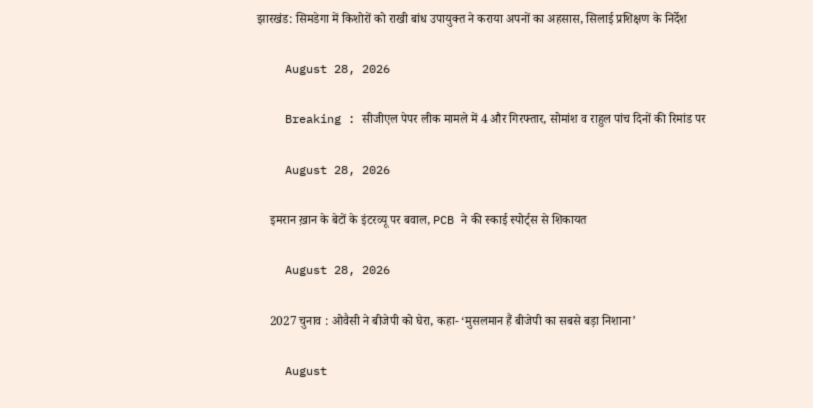झारखंड: सिमडेगा में किशोरों को राखी बांध उपायुक्त ने कराया अपनों का अहसास, सिलाई प्रशिक्षण के निर्देश

    August 28, 2026

    Breaking : सीजीएल पेपर लीक मामले में 4 और गिरफ्तार, सोमांश व राहुल पांच दिनों की रिमांड पर

    August 28, 2026

    इमरान ख़ान के बेटों के इंटरव्यू पर बवाल, PCB ने की स्काई स्पोर्ट्स से शिकायत

    August 28, 2026

    2027 चुनाव : ओवैसी ने बीजेपी को घेरा, कहा- ‘मुसलमान हैं बीजेपी का सबसे बड़ा निशाना’

    August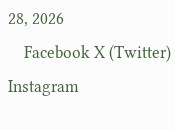28, 2026
    Facebook X (Twitter) Instagram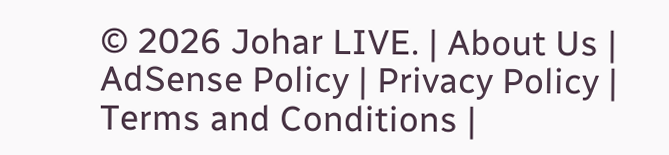© 2026 Johar LIVE. | About Us | AdSense Policy | Privacy Policy | Terms and Conditions |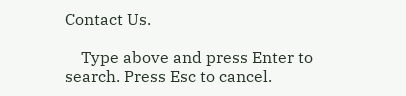Contact Us.

    Type above and press Enter to search. Press Esc to cancel.